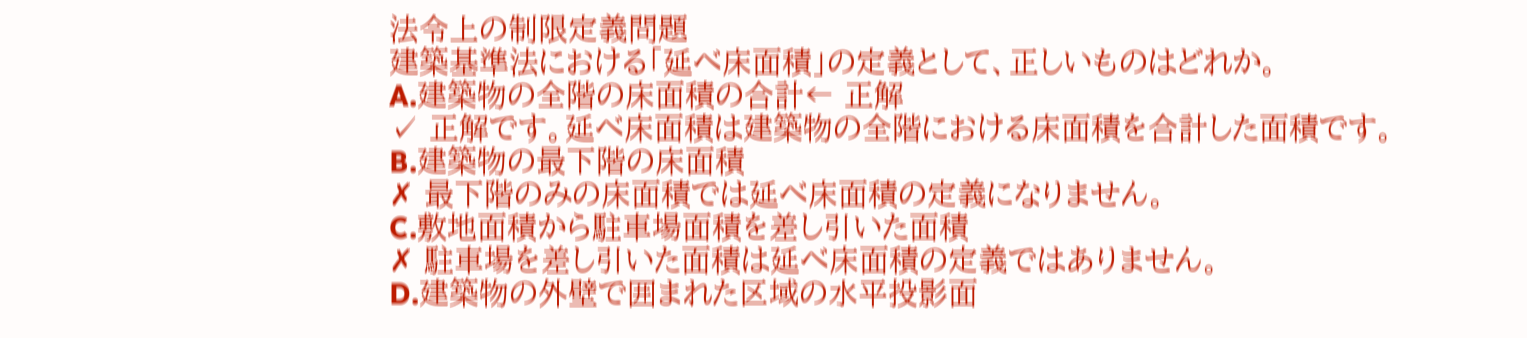法令上の制限定義問題
建築基準法における「延べ床面積」の定義として、正しいものはどれか。
A.建築物の全階の床面積の合計← 正解
✓ 正解です。延べ床面積は建築物の全階における床面積を合計した面積です。
B.建築物の最下階の床面積
✗ 最下階のみの床面積では延べ床面積の定義になりません。
C.敷地面積から駐車場面積を差し引いた面積
✗ 駐車場を差し引いた面積は延べ床面積の定義ではありません。
D.建築物の外壁で囲まれた区域の水平投影面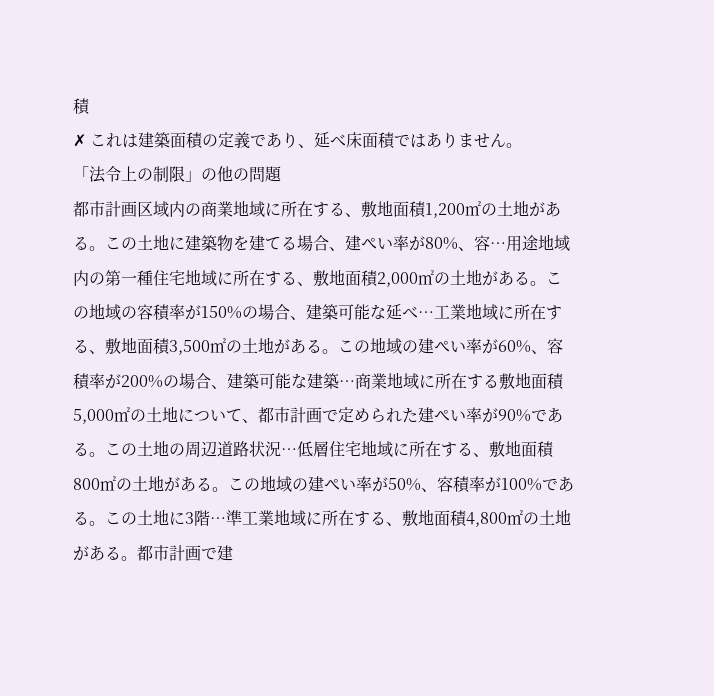積
✗ これは建築面積の定義であり、延べ床面積ではありません。
「法令上の制限」の他の問題
都市計画区域内の商業地域に所在する、敷地面積1,200㎡の土地がある。この土地に建築物を建てる場合、建ぺい率が80%、容…用途地域内の第一種住宅地域に所在する、敷地面積2,000㎡の土地がある。この地域の容積率が150%の場合、建築可能な延べ…工業地域に所在する、敷地面積3,500㎡の土地がある。この地域の建ぺい率が60%、容積率が200%の場合、建築可能な建築…商業地域に所在する敷地面積5,000㎡の土地について、都市計画で定められた建ぺい率が90%である。この土地の周辺道路状況…低層住宅地域に所在する、敷地面積800㎡の土地がある。この地域の建ぺい率が50%、容積率が100%である。この土地に3階…準工業地域に所在する、敷地面積4,800㎡の土地がある。都市計画で建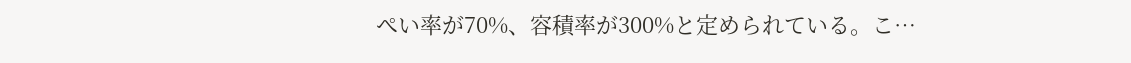ぺい率が70%、容積率が300%と定められている。こ…